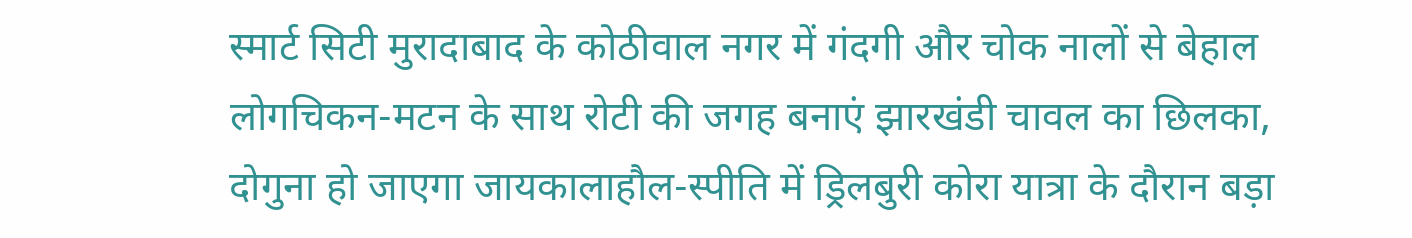स्मार्ट सिटी मुरादाबाद के कोठीवाल नगर में गंदगी और चोक नालों से बेहाल लोगचिकन-मटन के साथ रोटी की जगह बनाएं झारखंडी चावल का छिलका, दोगुना हो जाएगा जायकालाहौल-स्पीति में ड्रिलबुरी कोरा यात्रा के दौरान बड़ा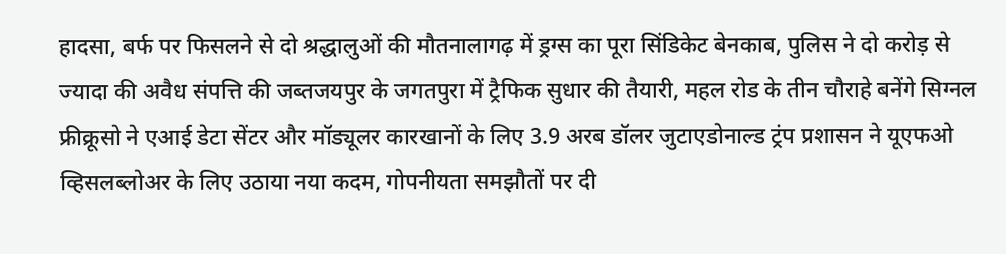हादसा, बर्फ पर फिसलने से दो श्रद्धालुओं की मौतनालागढ़ में ड्रग्स का पूरा सिंडिकेट बेनकाब, पुलिस ने दो करोड़ से ज्यादा की अवैध संपत्ति की जब्तजयपुर के जगतपुरा में ट्रैफिक सुधार की तैयारी, महल रोड के तीन चौराहे बनेंगे सिग्नल फ्रीक्रूसो ने एआई डेटा सेंटर और मॉड्यूलर कारखानों के लिए 3.9 अरब डॉलर जुटाएडोनाल्ड ट्रंप प्रशासन ने यूएफओ व्हिसलब्लोअर के लिए उठाया नया कदम, गोपनीयता समझौतों पर दी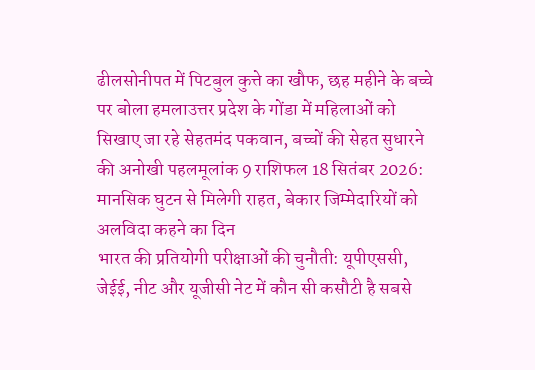ढीलसोनीपत में पिटबुल कुत्ते का खौफ, छह महीने के बच्चे पर बोला हमलाउत्तर प्रदेश के गोंडा में महिलाओं को सिखाए जा रहे सेहतमंद पकवान, बच्चों की सेहत सुधारने की अनोखी पहलमूलांक 9 राशिफल 18 सितंबर 2026: मानसिक घुटन से मिलेगी राहत, बेकार जिम्मेदारियों को अलविदा कहने का दिन
भारत की प्रतियोगी परीक्षाओं की चुनौती: यूपीएससी, जेईई, नीट और यूजीसी नेट में कौन सी कसौटी है सबसे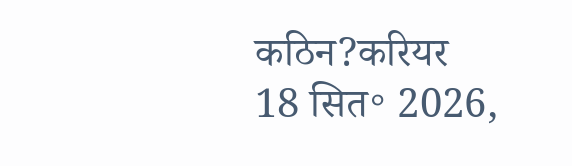कठिन?करियर
18 सित॰ 2026,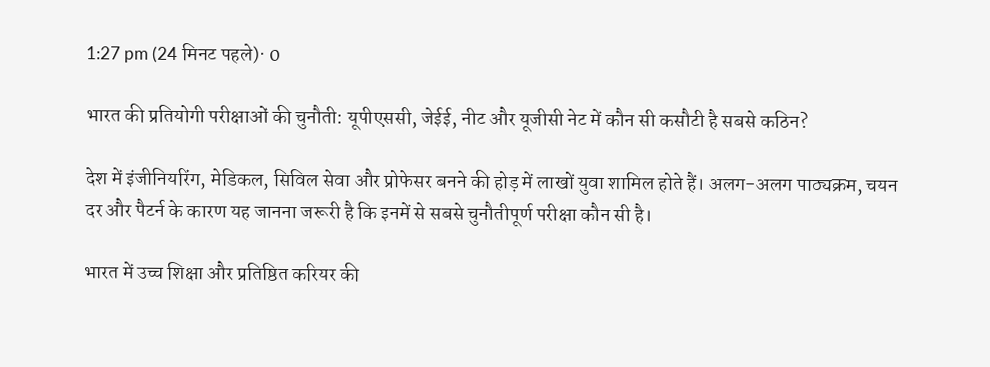1:27 pm (24 मिनट पहले)· 0

भारत की प्रतियोगी परीक्षाओं की चुनौती: यूपीएससी, जेईई, नीट और यूजीसी नेट में कौन सी कसौटी है सबसे कठिन?

देश में इंजीनियरिंग, मेडिकल, सिविल सेवा और प्रोफेसर बनने की होड़ में लाखों युवा शामिल होते हैं। अलग-अलग पाठ्यक्रम, चयन दर और पैटर्न के कारण यह जानना जरूरी है कि इनमें से सबसे चुनौतीपूर्ण परीक्षा कौन सी है।

भारत में उच्च शिक्षा और प्रतिष्ठित करियर की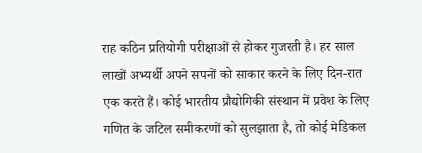राह कठिन प्रतियोगी परीक्षाओं से होकर गुजरती है। हर साल लाखों अभ्यर्थी अपने सपनों को साकार करने के लिए दिन-रात एक करते हैं। कोई भारतीय प्रौद्योगिकी संस्थान में प्रवेश के लिए गणित के जटिल समीकरणों को सुलझाता है, तो कोई मेडिकल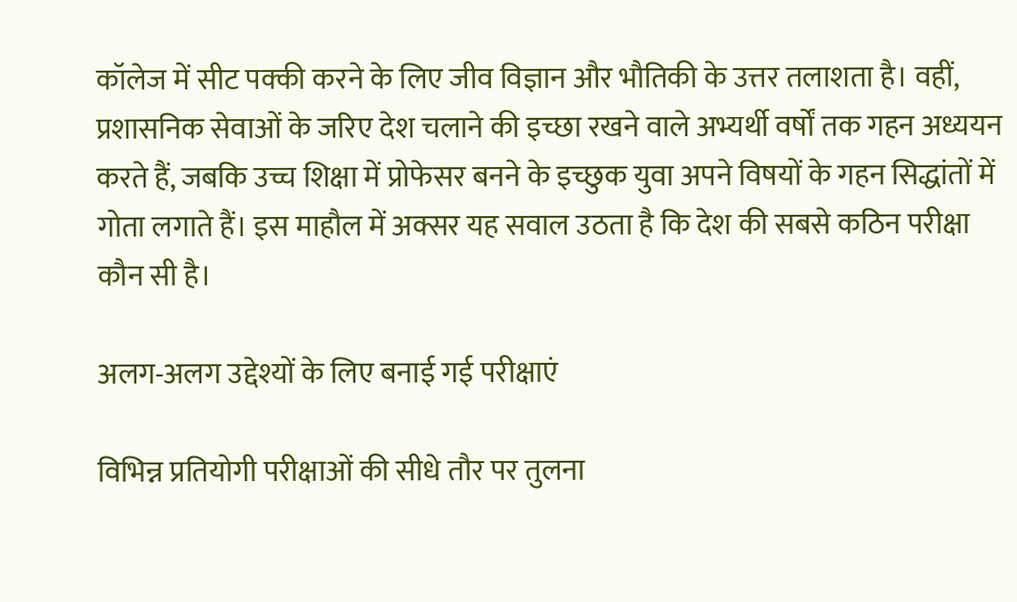कॉलेज में सीट पक्की करने के लिए जीव विज्ञान और भौतिकी के उत्तर तलाशता है। वहीं, प्रशासनिक सेवाओं के जरिए देश चलाने की इच्छा रखने वाले अभ्यर्थी वर्षों तक गहन अध्ययन करते हैं, जबकि उच्च शिक्षा में प्रोफेसर बनने के इच्छुक युवा अपने विषयों के गहन सिद्धांतों में गोता लगाते हैं। इस माहौल में अक्सर यह सवाल उठता है कि देश की सबसे कठिन परीक्षा कौन सी है।

अलग-अलग उद्देश्यों के लिए बनाई गई परीक्षाएं

विभिन्न प्रतियोगी परीक्षाओं की सीधे तौर पर तुलना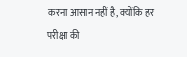करना आसान नहीं है, क्योंकि हर परीक्षा की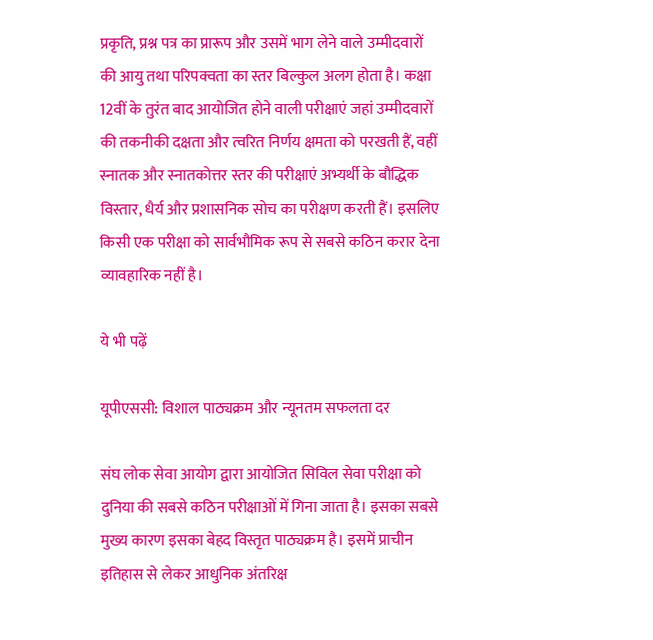प्रकृति, प्रश्न पत्र का प्रारूप और उसमें भाग लेने वाले उम्मीदवारों की आयु तथा परिपक्वता का स्तर बिल्कुल अलग होता है। कक्षा 12वीं के तुरंत बाद आयोजित होने वाली परीक्षाएं जहां उम्मीदवारों की तकनीकी दक्षता और त्वरित निर्णय क्षमता को परखती हैं, वहीं स्नातक और स्नातकोत्तर स्तर की परीक्षाएं अभ्यर्थी के बौद्धिक विस्तार, धैर्य और प्रशासनिक सोच का परीक्षण करती हैं। इसलिए किसी एक परीक्षा को सार्वभौमिक रूप से सबसे कठिन करार देना व्यावहारिक नहीं है।

ये भी पढ़ें

यूपीएससी: विशाल पाठ्यक्रम और न्यूनतम सफलता दर

संघ लोक सेवा आयोग द्वारा आयोजित सिविल सेवा परीक्षा को दुनिया की सबसे कठिन परीक्षाओं में गिना जाता है। इसका सबसे मुख्य कारण इसका बेहद विस्तृत पाठ्यक्रम है। इसमें प्राचीन इतिहास से लेकर आधुनिक अंतरिक्ष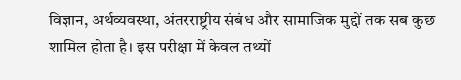विज्ञान, अर्थव्यवस्था, अंतरराष्ट्रीय संबंध और सामाजिक मुद्दों तक सब कुछ शामिल होता है। इस परीक्षा में केवल तथ्यों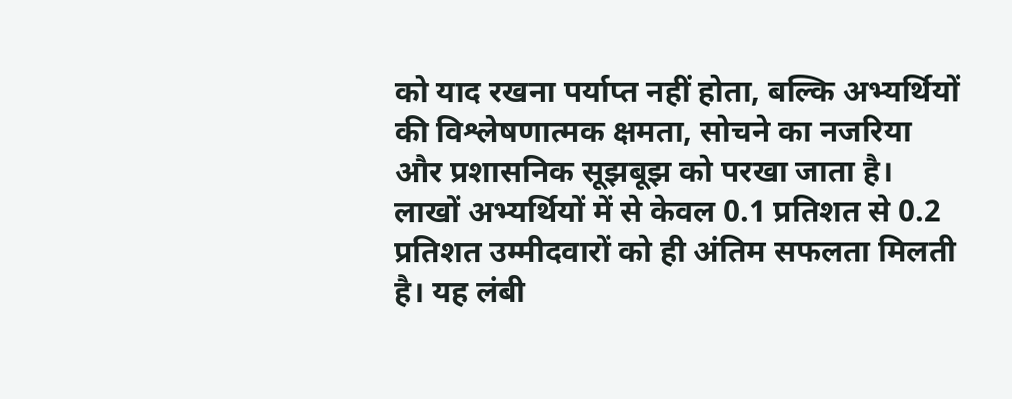को याद रखना पर्याप्त नहीं होता, बल्कि अभ्यर्थियों की विश्लेषणात्मक क्षमता, सोचने का नजरिया और प्रशासनिक सूझबूझ को परखा जाता है। लाखों अभ्यर्थियों में से केवल 0.1 प्रतिशत से 0.2 प्रतिशत उम्मीदवारों को ही अंतिम सफलता मिलती है। यह लंबी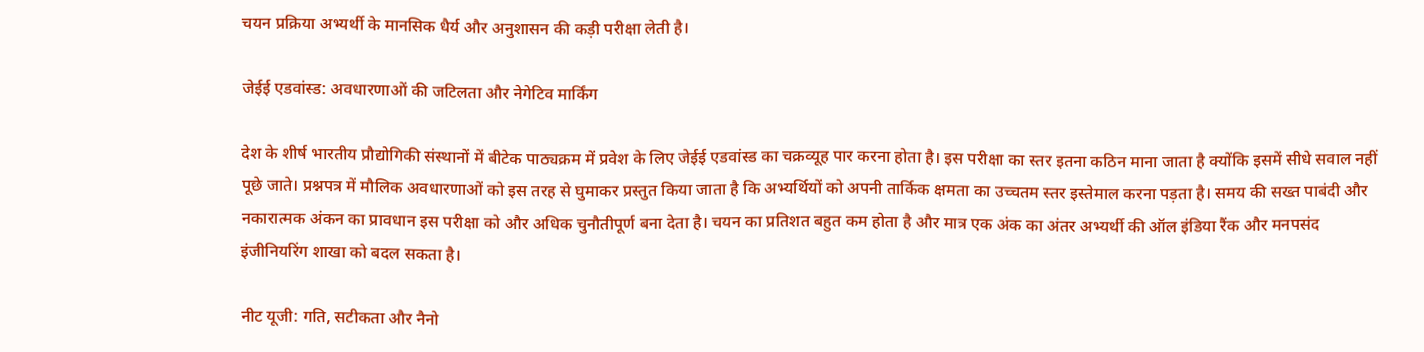चयन प्रक्रिया अभ्यर्थी के मानसिक धैर्य और अनुशासन की कड़ी परीक्षा लेती है।

जेईई एडवांस्ड: अवधारणाओं की जटिलता और नेगेटिव मार्किंग

देश के शीर्ष भारतीय प्रौद्योगिकी संस्थानों में बीटेक पाठ्यक्रम में प्रवेश के लिए जेईई एडवांस्ड का चक्रव्यूह पार करना होता है। इस परीक्षा का स्तर इतना कठिन माना जाता है क्योंकि इसमें सीधे सवाल नहीं पूछे जाते। प्रश्नपत्र में मौलिक अवधारणाओं को इस तरह से घुमाकर प्रस्तुत किया जाता है कि अभ्यर्थियों को अपनी तार्किक क्षमता का उच्चतम स्तर इस्तेमाल करना पड़ता है। समय की सख्त पाबंदी और नकारात्मक अंकन का प्रावधान इस परीक्षा को और अधिक चुनौतीपूर्ण बना देता है। चयन का प्रतिशत बहुत कम होता है और मात्र एक अंक का अंतर अभ्यर्थी की ऑल इंडिया रैंक और मनपसंद इंजीनियरिंग शाखा को बदल सकता है।

नीट यूजी: गति, सटीकता और नैनो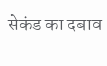सेकंड का दबाव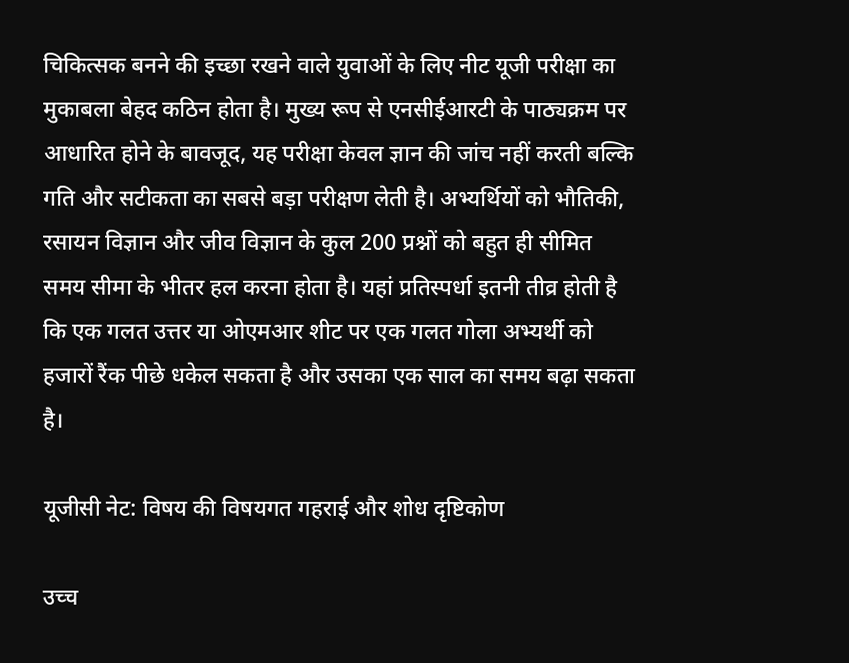चिकित्सक बनने की इच्छा रखने वाले युवाओं के लिए नीट यूजी परीक्षा का मुकाबला बेहद कठिन होता है। मुख्य रूप से एनसीईआरटी के पाठ्यक्रम पर आधारित होने के बावजूद, यह परीक्षा केवल ज्ञान की जांच नहीं करती बल्कि गति और सटीकता का सबसे बड़ा परीक्षण लेती है। अभ्यर्थियों को भौतिकी, रसायन विज्ञान और जीव विज्ञान के कुल 200 प्रश्नों को बहुत ही सीमित समय सीमा के भीतर हल करना होता है। यहां प्रतिस्पर्धा इतनी तीव्र होती है कि एक गलत उत्तर या ओएमआर शीट पर एक गलत गोला अभ्यर्थी को हजारों रैंक पीछे धकेल सकता है और उसका एक साल का समय बढ़ा सकता है।

यूजीसी नेट: विषय की विषयगत गहराई और शोध दृष्टिकोण

उच्च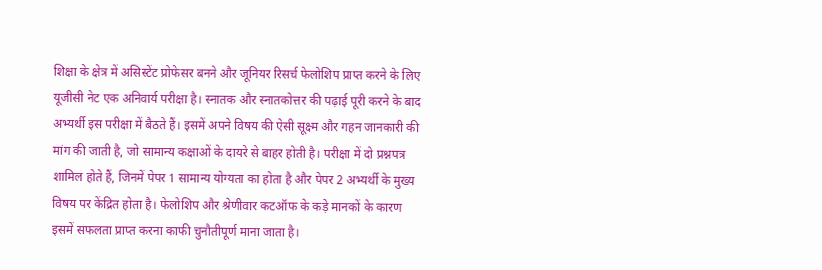शिक्षा के क्षेत्र में असिस्टेंट प्रोफेसर बनने और जूनियर रिसर्च फेलोशिप प्राप्त करने के लिए यूजीसी नेट एक अनिवार्य परीक्षा है। स्नातक और स्नातकोत्तर की पढ़ाई पूरी करने के बाद अभ्यर्थी इस परीक्षा में बैठते हैं। इसमें अपने विषय की ऐसी सूक्ष्म और गहन जानकारी की मांग की जाती है, जो सामान्य कक्षाओं के दायरे से बाहर होती है। परीक्षा में दो प्रश्नपत्र शामिल होते हैं, जिनमें पेपर 1 सामान्य योग्यता का होता है और पेपर 2 अभ्यर्थी के मुख्य विषय पर केंद्रित होता है। फेलोशिप और श्रेणीवार कटऑफ के कड़े मानकों के कारण इसमें सफलता प्राप्त करना काफी चुनौतीपूर्ण माना जाता है।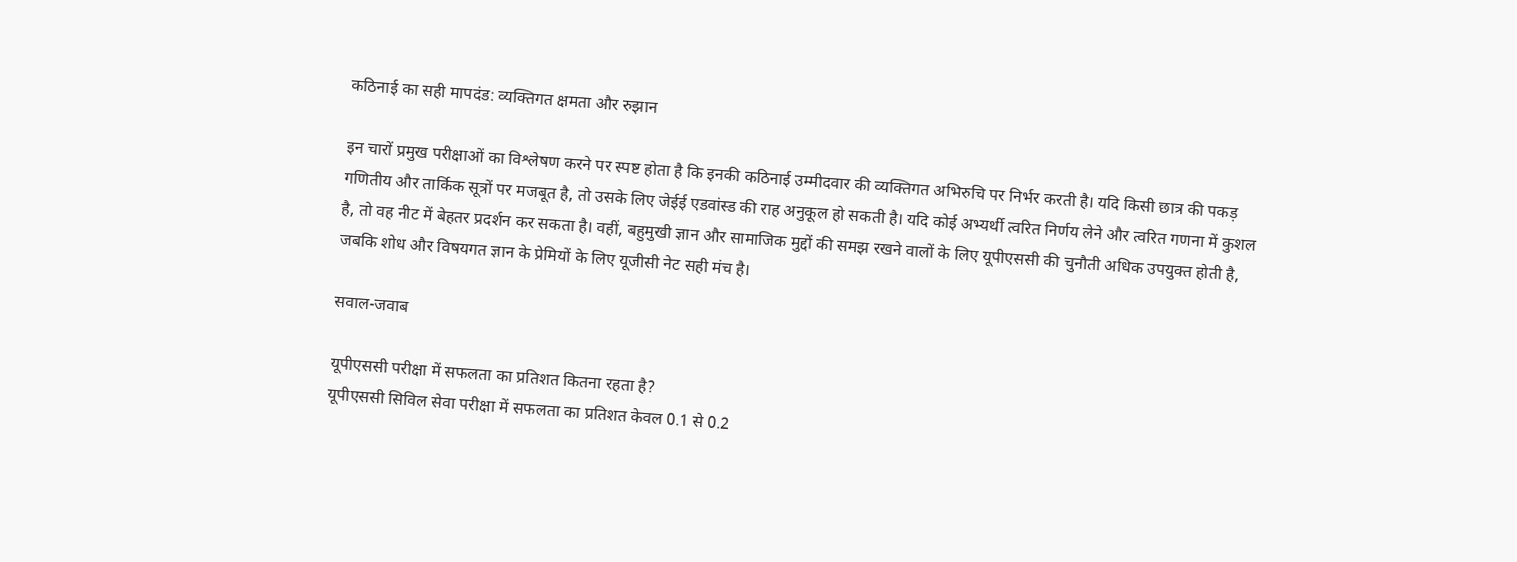कठिनाई का सही मापदंड: व्यक्तिगत क्षमता और रुझान

इन चारों प्रमुख परीक्षाओं का विश्लेषण करने पर स्पष्ट होता है कि इनकी कठिनाई उम्मीदवार की व्यक्तिगत अभिरुचि पर निर्भर करती है। यदि किसी छात्र की पकड़ गणितीय और तार्किक सूत्रों पर मजबूत है, तो उसके लिए जेईई एडवांस्ड की राह अनुकूल हो सकती है। यदि कोई अभ्यर्थी त्वरित निर्णय लेने और त्वरित गणना में कुशल है, तो वह नीट में बेहतर प्रदर्शन कर सकता है। वहीं, बहुमुखी ज्ञान और सामाजिक मुद्दों की समझ रखने वालों के लिए यूपीएससी की चुनौती अधिक उपयुक्त होती है, जबकि शोध और विषयगत ज्ञान के प्रेमियों के लिए यूजीसी नेट सही मंच है।

सवाल-जवाब

यूपीएससी परीक्षा में सफलता का प्रतिशत कितना रहता है?
यूपीएससी सिविल सेवा परीक्षा में सफलता का प्रतिशत केवल 0.1 से 0.2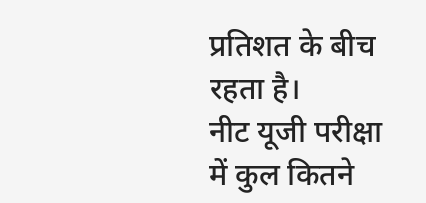प्रतिशत के बीच रहता है।
नीट यूजी परीक्षा में कुल कितने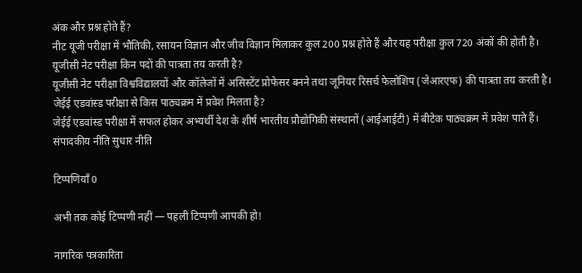अंक और प्रश्न होते हैं?
नीट यूजी परीक्षा में भौतिकी, रसायन विज्ञान और जीव विज्ञान मिलाकर कुल 200 प्रश्न होते हैं और यह परीक्षा कुल 720 अंकों की होती है।
यूजीसी नेट परीक्षा किन पदों की पात्रता तय करती है?
यूजीसी नेट परीक्षा विश्वविद्यालयों और कॉलेजों में असिस्टेंट प्रोफेसर बनने तथा जूनियर रिसर्च फेलोशिप (जेआरएफ) की पात्रता तय करती है।
जेईई एडवांस्ड परीक्षा से किस पाठ्यक्रम में प्रवेश मिलता है?
जेईई एडवांस्ड परीक्षा में सफल होकर अभ्यर्थी देश के शीर्ष भारतीय प्रौद्योगिकी संस्थानों (आईआईटी) में बीटेक पाठ्यक्रम में प्रवेश पाते हैं।
संपादकीय नीति सुधार नीति

टिप्पणियाँ 0

अभी तक कोई टिप्पणी नहीं — पहली टिप्पणी आपकी हो!

नागरिक पत्रकारिता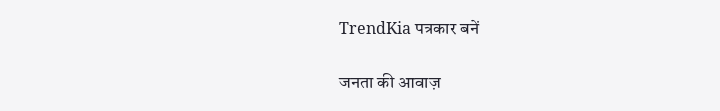TrendKia पत्रकार बनें

जनता की आवाज़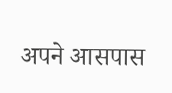अपने आसपास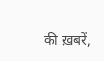की ख़बरें,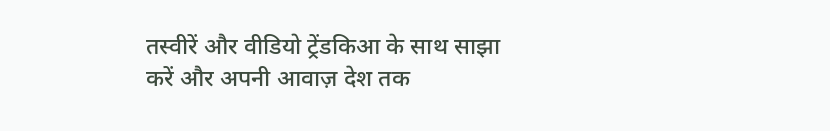तस्वीरें और वीडियो ट्रेंडकिआ के साथ साझा करें और अपनी आवाज़ देश तक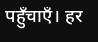पहुँचाएँ। हर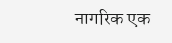नागरिक एक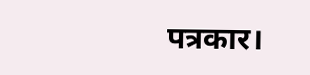पत्रकार।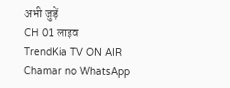अभी जुड़ें
CH 01 लाइव
TrendKia TV ON AIR
Chamar no WhatsApp